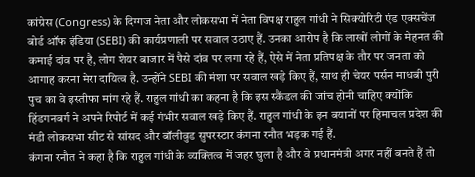कांग्रेस (Congress) के दिग्गज नेता और लोकसभा में नेता विपक्ष राहुल गांधी ने सिक्योरिटी एंड एक्सचेंज बोर्ड ऑफ इंडिया (SEBI) की कार्यप्रणाली पर सवाल उठाए हैं. उनका आरोप है कि लाखों लोगों के मेहनत की कमाई दांव पर है, लोग शेयर बाजार में पैसे दांव पर लगा रहे हैं, ऐसे में नेता प्रतिपक्ष के तौर पर जनता को आगाह करना मेरा दायित्व है. उन्होंने SEBI की मंशा पर सवाल खड़े किए हैं, साथ ही चेयर पर्सन माधबी पुरी पुच का वे इस्तीफा मांग रहे हैं. राहुल गांधी का कहना है कि इस स्कैंडल की जांच होनी चाहिए क्योंकि हिंडगनबर्ग ने अपने रिपोर्ट में कई गंभीर सवाल खड़े किए हैं. राहुल गांधी के इन बयानों पर हिमाचल प्रदेश की मंडी लोकसभा सीट से सांसद और बॉलीवुड सुपरस्टार कंगना रनौत भड़क गई हैं.
कंगना रनौत ने कहा है कि राहुल गांधी के व्यक्तित्व में जहर घुला है और वे प्रधानमंत्री अगर नहीं बनते हैं तो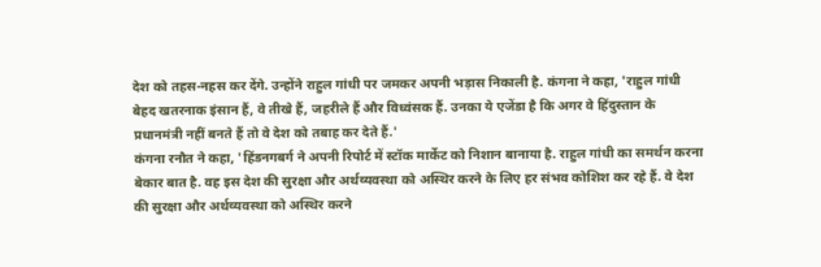देश को तहस-नहस कर देंगे. उन्होंने राहुल गांधी पर जमकर अपनी भड़ास निकाली है. कंगना ने कहा, 'राहुल गांधी बेहद खतरनाक इंसान हैं, वे तीखे हैं, जहरीले हैं और विध्वंसक हैं. उनका ये एजेंडा है कि अगर वे हिंदुस्तान के प्रधानमंत्री नहीं बनते हैं तो वे देश को तबाह कर देते हैं.'
कंगना रनौत ने कहा, 'हिंडनगबर्ग ने अपनी रिपोर्ट में स्टॉक मार्केट को निशान बानाया है. राहुल गांधी का समर्थन करना बेकार बात है. वह इस देश की सुरक्षा और अर्थव्यवस्था को अस्थिर करने के लिए हर संभव कोशिश कर रहे हैं. वे देश की सुरक्षा और अर्थव्यवस्था को अस्थिर करने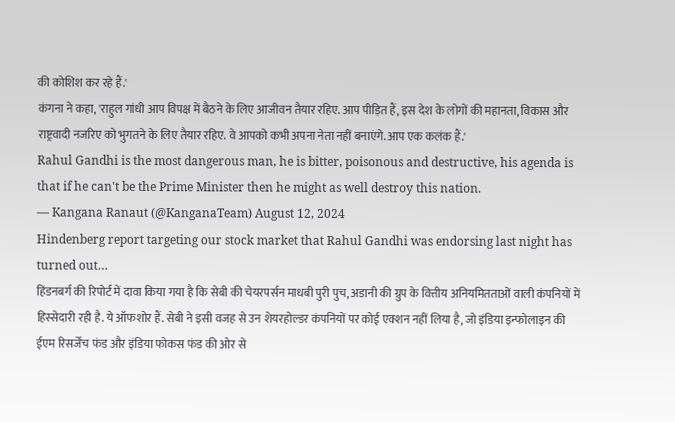की कोशिश कर रहे हैं.'
कंगना ने कहा, 'राहुल गांधी आप विपक्ष में बैठने के लिए आजीवन तैयार रहिए. आप पीड़ित हैं, इस देश के लोगों की महानता, विकास और राष्ट्रवादी नजरिए को भुगतने के लिए तैयार रहिए. वे आपको कभी अपना नेता नहीं बनाएंगे. आप एक कलंक हैं.'
Rahul Gandhi is the most dangerous man, he is bitter, poisonous and destructive, his agenda is that if he can't be the Prime Minister then he might as well destroy this nation.
— Kangana Ranaut (@KanganaTeam) August 12, 2024
Hindenberg report targeting our stock market that Rahul Gandhi was endorsing last night has turned out…
हिंडनबर्ग की रिपोर्ट में दावा किया गया है कि सेबी की चेयरपर्सन माधबी पुरी पुच, अडानी की ग्रुप के वित्तीय अनियमितताओं वाली कंपनियों में हिस्सेदारी रही है. ये ऑफशोर हैं. सेबी ने इसी वजह से उन शेयरहोल्डर कंपनियों पर कोई एक्शन नहीं लिया है, जो इंडिया इन्फोलाइन की ईएम रिसर्जेंच फंड और इंडिया फोकस फंड की ओर से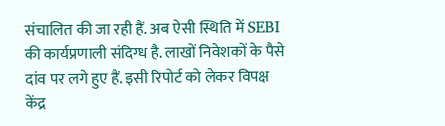संचालित की जा रही हैं. अब ऐसी स्थिति में SEBI की कार्यप्रणाली संदिग्ध है. लाखों निवेशकों के पैसे दांव पर लगे हुए हैं. इसी रिपोर्ट को लेकर विपक्ष केंद्र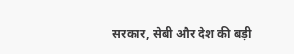सरकार, सेबी और देश की बड़ी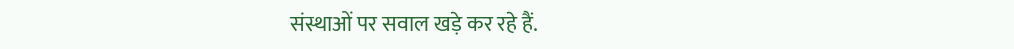संस्थाओं पर सवाल खड़े कर रहे हैं.